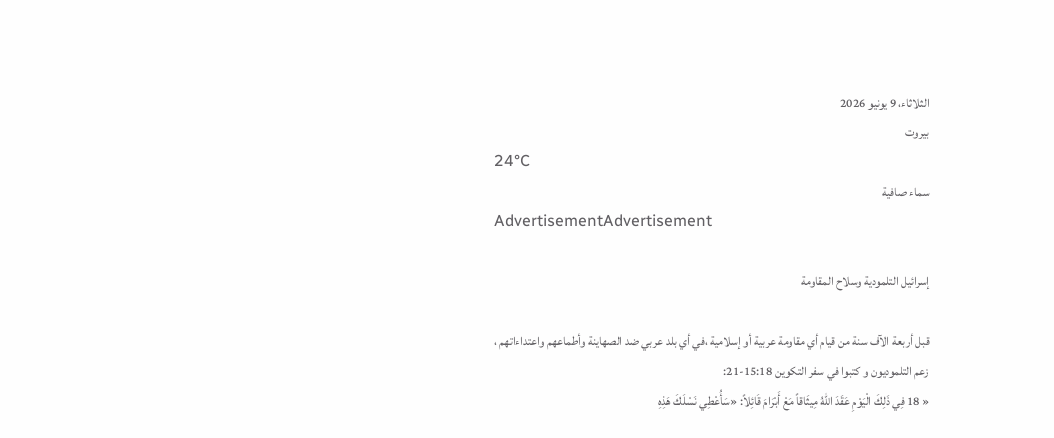الثلاثاء، 9 يونيو 2026
بيروت
24°C
سماء صافية
AdvertisementAdvertisement

إسرائيل التلمودية وسلاح المقاومة

قبل أربعة الآف سنة من قيام أي مقاومة عربية أو إسلامية ،في أي بلد عربي ضد الصهاينة وأطماعهم واعتداءاتهم ، زعم التلموديون و كتبوا في سفر التكوين 15:18-21:
« 18 فِي ذَلِكَ الْيَوْمِ عَقَدَ اللهُ مِيثَاقاً مَعْ أَبْرَامَ قَائِلاً: «سَأُعْطِي نَسْلَكَ هَذِهِ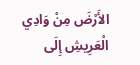الأَرْضَ مِنْ وَادِي الْعَرِيشِ إِلَى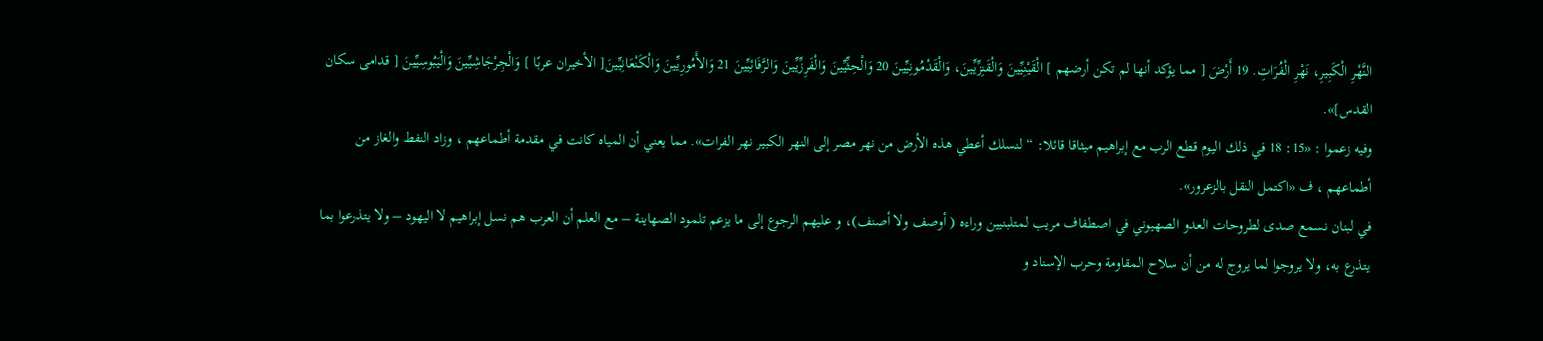النَّهْرِ الْكَبِيرِ، نَهْرِ الْفُرَاتِ. 19 أَرْضَ [ مما يؤكد أنها لم تكن أرضهم ] الْقَيْنِيِّينَ وَالْقَنِزِّيِّينَ، وَالْقَدْمُونِيِّينَ 20 وَالْحِثِّيِّينَ وَالْفَرِزِّيِّينَ وَالرَّفَائِيِّينَ 21 وَالأَمُورِيِّينَ وَالْكَنْعَانِيِّينَ[ الأخيران عربًا ] وَالْجِرْجَاشِيِّينَ وَالْيَبُوسِيِّينَ [ قدامى سكان القدس]».
وفيه زعموا : «15: 18 في ذلك اليوم قطع الرب مع إبراهيم ميثاقا قائلا: “لنسلك أعطي هذه الأرض من نهر مصر إلى النهر الكبير نهر الفرات». مما يعني أن المياه كانت في مقدمة أطماعهم ، وزاد النفط والغاز من أطماعهم ، ف «اكتمل النقل بالزعرور».
في لبنان نسمع صدى لطروحات العدو الصهيوني في اصطفاف مريب لمتلبنيين وراءه ( أوصف ولا أصنف)، و عليهم الرجوع إلى ما يزعم تلمود الصهاينة – مع العلم أن العرب هم نسل إبراهيم لا اليهود – ولا يتذرعوا بما يتذرع به، ولا يروجوا لما يروج له من أن سلاح المقاومة وحرب الإسناد و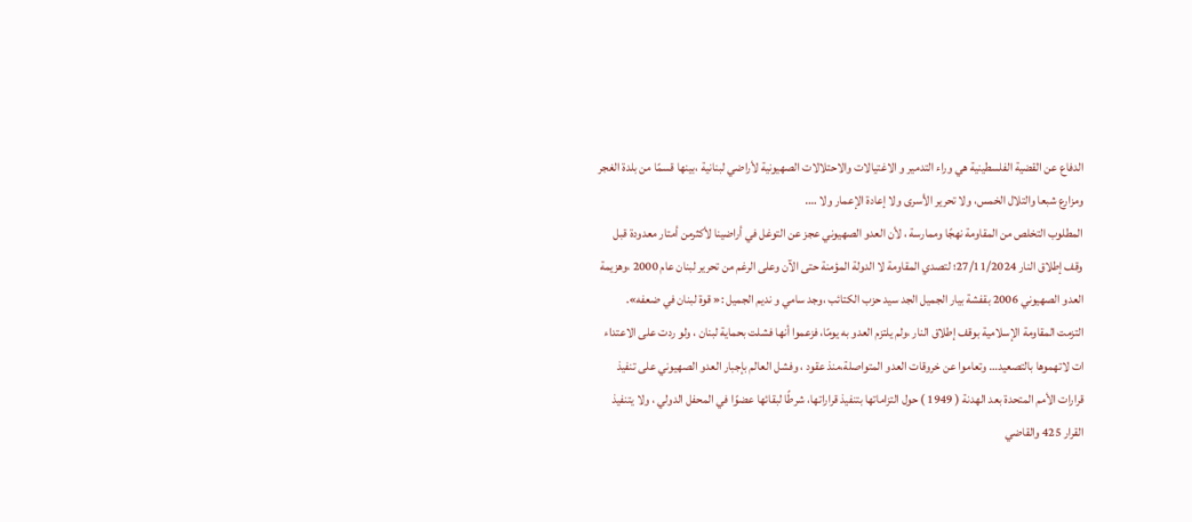الدفاع عن القضية الفلسطينية هي وراء التدمير و الاغتيالات والاحتلالات الصهيونية لأراضي لبنانية ،بينها قسمًا من بلدة الغجر ومزارع شبعا والتلال الخمس، ولا تحرير الأسرى ولا إعادة الإعمار ولا ….
المطلوب التخلص من المقاومة نهجًا وممارسة ، لأن العدو الصهيوني عجز عن التوغل في أراضينا لأكثرمن أمتار معدودة قبل وقف إطلاق النار 27/11/2024؛ لتصدي المقاومة لا الدولة المؤمنة حتى الآن وعلى الرغم من تحرير لبنان عام 2000 ،وهزيمة العدو الصهيوني 2006 بقفشة بيار الجميل الجد سيد حزب الكتائب ،وجد سامي و نديم الجميل :« قوة لبنان في ضعفه».
التزمت المقاومة الإسلامية بوقف إطلاق النار ،ولم يلتزم العدو به يومًا، فزعموا أنها فشلت بحماية لبنان ، ولو ردت على الاعتداء ات لاتهموها بالتصعيد… وتعاموا عن خروقات العدو المتواصلة،منذ عقود ، وفشل العالم بإجبار العدو الصهيوني على تنفيذ قرارات الأمم المتحدة بعد الهدنة ( 1949 ) حول التزاماتها بتنفيذ قراراتها، شرطًا لبقائها عضوًا في المحفل الدولي ، ولا يتنفيذ القرار 425 والقاضي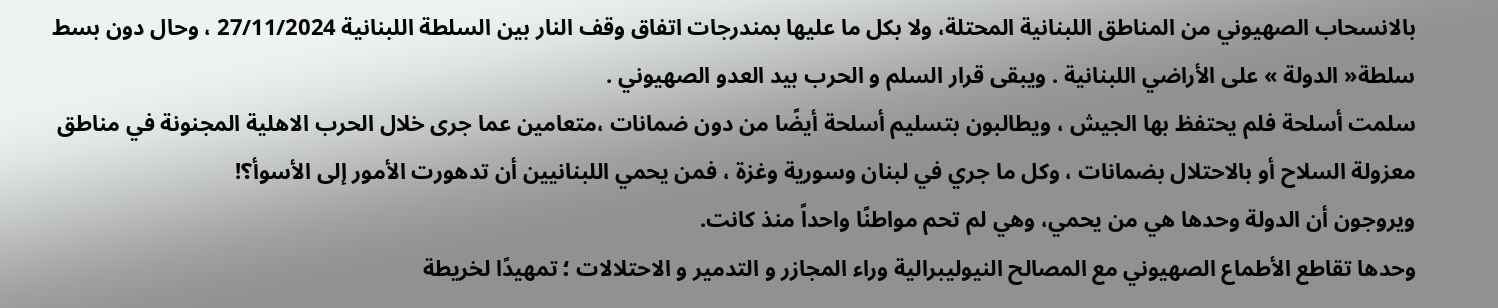بالانسحاب الصهيوني من المناطق اللبنانية المحتلة، ولا بكل ما عليها بمندرجات اتفاق وقف النار بين السلطة اللبنانية 27/11/2024 ، وحال دون بسط سلطة« الدولة » على الأراضي اللبنانية . ويبقى قرار السلم و الحرب بيد العدو الصهيوني .
سلمت أسلحة فلم يحتفظ بها الجيش ، ويطالبون بتسليم أسلحة أيضًا من دون ضمانات ،متعامين عما جرى خلال الحرب الاهلية المجنونة في مناطق معزولة السلاح أو بالاحتلال بضمانات ، وكل ما جري في لبنان وسورية وغزة ، فمن يحمي اللبنانيين أن تدهورت الأمور إلى الأسوأ؟!
ويروجون أن الدولة وحدها هي من يحمي، وهي لم تحم مواطنًا واحداً منذ كانت.
وحدها تقاطع الأطماع الصهيوني مع المصالح النيوليبرالية وراء المجازر و التدمير و الاحتلالات ؛ تمهيدًا لخريطة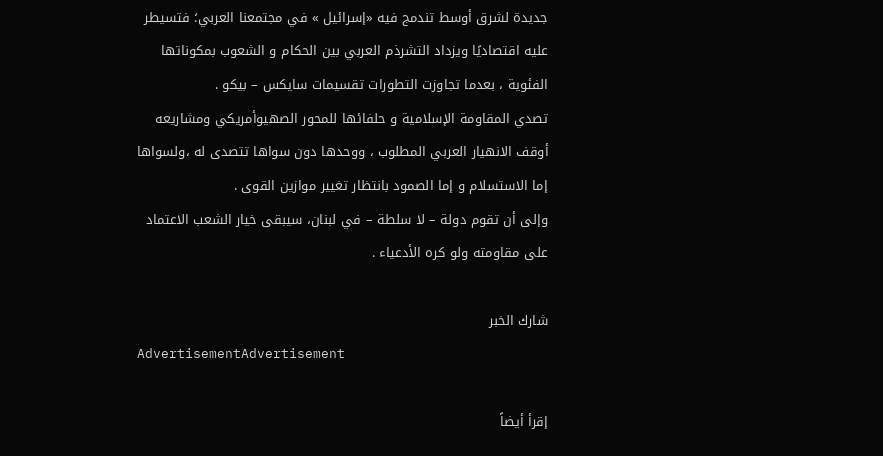جديدة لشرق أوسط تندمج فيه «إسرائيل » في مجتمعنا العربي؛ فتسيطر عليه اقتصاديًا ويزداد التشرذم العربي بين الحكام و الشعوب بمكوناتها الفئوية ، بعدما تجاوزت التطورات تقسيمات سايكس – بيكو .
تصدي المقاومة الإسلامية و حلفائها للمحور الصهيوأمريكي ومشاريعه أوقف الانهيار العربي المطلوب ، ووحدها دون سواها تتصدى له ،ولسواها إما الاستسلام و إما الصمود بانتظار تغيير موازين القوى .
وإلى أن تقوم دولة – لا سلطة – في لبنان، سيبقى خيار الشعب الاعتماد على مقاومته ولو كره الأدعياء .

شارك الخبر
AdvertisementAdvertisement

إقرأ أيضاً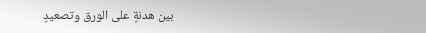بين هدنةٍ على الورق وتصعيدٍ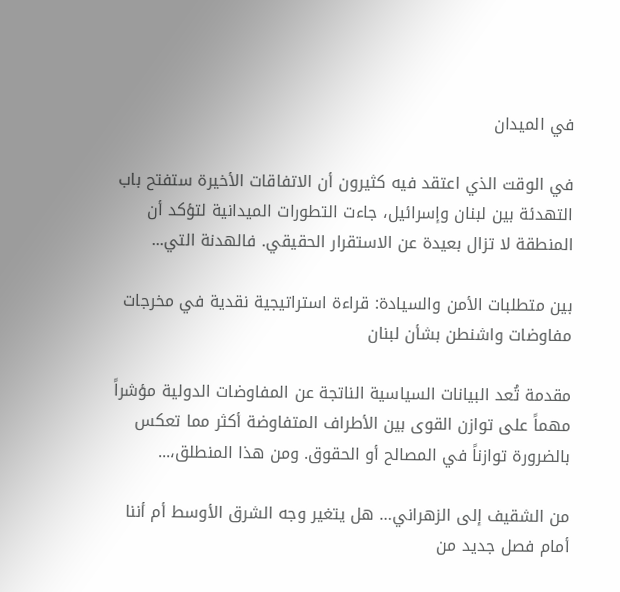في الميدان

في الوقت الذي اعتقد فيه كثيرون أن الاتفاقات الأخيرة ستفتح باب التهدئة بين لبنان وإسرائيل، جاءت التطورات الميدانية لتؤكد أن المنطقة لا تزال بعيدة عن الاستقرار الحقيقي. فالهدنة التي...

بين متطلبات الأمن والسيادة: قراءة استراتيجية نقدية في مخرجات مفاوضات واشنطن بشأن لبنان

مقدمة تُعد البيانات السياسية الناتجة عن المفاوضات الدولية مؤشراً مهماً على توازن القوى بين الأطراف المتفاوضة أكثر مما تعكس بالضرورة توازناً في المصالح أو الحقوق. ومن هذا المنطلق،...

من الشقيف إلى الزهراني… هل يتغير وجه الشرق الأوسط أم أننا أمام فصل جديد من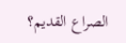الصراع القديم؟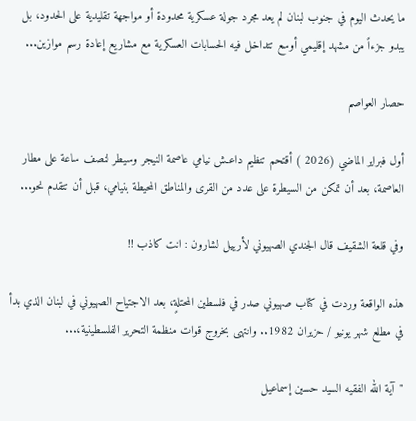ما يحدث اليوم في جنوب لبنان لم يعد مجرد جولة عسكرية محدودة أو مواجهة تقليدية على الحدود، بل يبدو جزءاً من مشهد إقليمي أوسع تتداخل فيه الحسابات العسكرية مع مشاريع إعادة رسم موازين...

حصار العواصم

أول فبراير الماضي (2026 ) أقتحم تنظيم داعـش نيامي عاصمة النيجر وسيطر لنصف ساعة على مطار العاصمة، بعد أن تمكن من السيطرة على عدد من القرى والمناطق المحيطة بنيامي، قبل أن تتقدم نحو...

وفي قلعة الشقيف قال الجندي الصهيوني لأرييل لشارون : انت كاذب !!

هذه الواقعة وردت في كتاب صهيوني صدر في فلسطين المحتلةٍ، بعد الاجتياح الصهيوني في لبنان الذي بدأ في مطلع شهر يونيو / حزيران 1982.. وانتهى بخروج قوات منظمة التحرير الفلسطينية،...

"آية الله الفقيه السيد حسين إسماعيل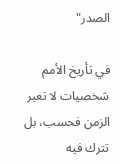الصدر"

في تأريخ الأمم شخصيات لا تعبر الزمن فحسب، بل تترك فيه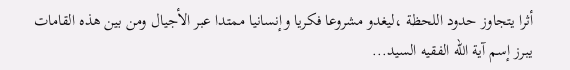أثرا يتجاوز حدود اللحظة ،ليغدو مشروعا فكريا وإنسانيا ممتدا عبر الأجيال ومن بين هذه القامات يبرز إسم آية الله الفقيه السيد...